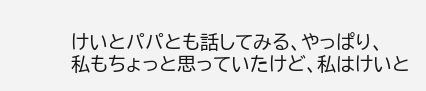けいとパパとも話してみる、やっぱり、
私もちょっと思っていたけど、私はけいと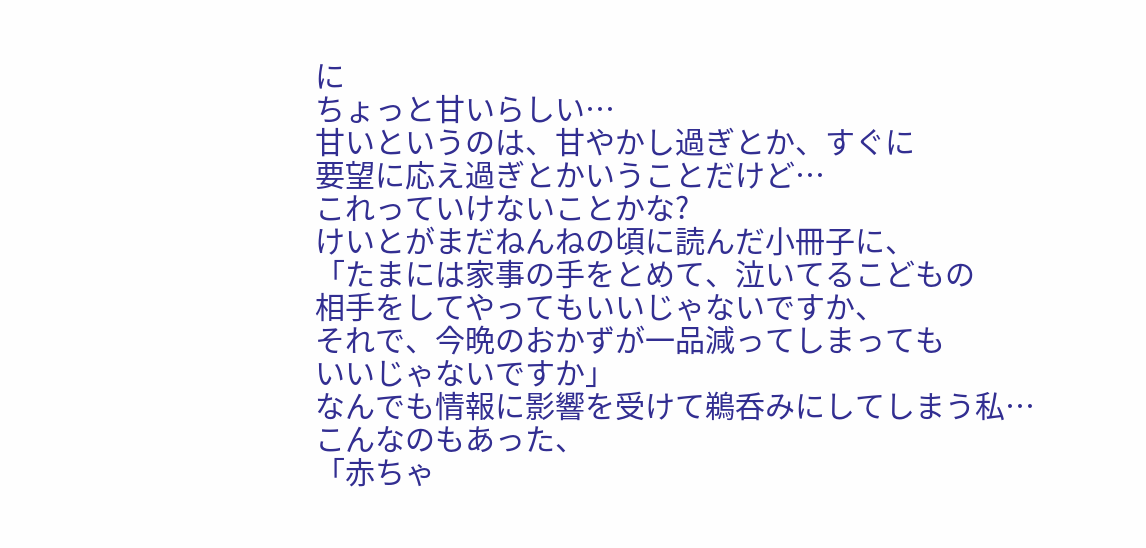に
ちょっと甘いらしい…
甘いというのは、甘やかし過ぎとか、すぐに
要望に応え過ぎとかいうことだけど…
これっていけないことかな?
けいとがまだねんねの頃に読んだ小冊子に、
「たまには家事の手をとめて、泣いてるこどもの
相手をしてやってもいいじゃないですか、
それで、今晩のおかずが一品減ってしまっても
いいじゃないですか」
なんでも情報に影響を受けて鵜呑みにしてしまう私…
こんなのもあった、
「赤ちゃ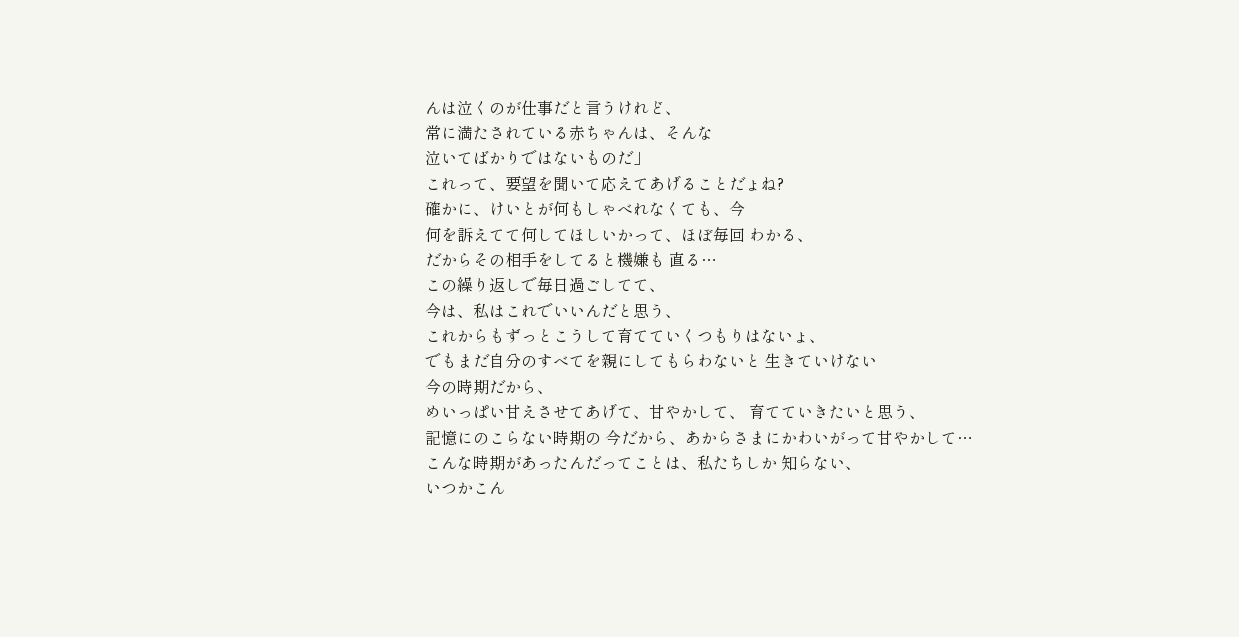んは泣くのが仕事だと言うけれど、
常に満たされている赤ちゃんは、そんな
泣いてばかりではないものだ」
これって、要望を聞いて応えてあげることだょね?
確かに、けいとが何もしゃべれなくても、今
何を訴えてて何してほしいかって、ほぼ毎回 わかる、
だからその相手をしてると機嫌も 直る…
この繰り返しで毎日過ごしてて、
今は、私はこれでいいんだと思う、
これからもずっとこうして育てていくつもりはないょ、
でもまだ自分のすべてを親にしてもらわないと 生きていけない
今の時期だから、
めいっぱい甘えさせてあげて、甘やかして、 育てていきたいと思う、
記憶にのこらない時期の 今だから、あからさまにかわいがって甘やかして…
こんな時期があったんだってことは、私たちしか 知らない、
いつかこん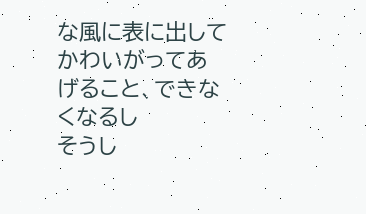な風に表に出して かわいがってあげること、できなくなるし
そうし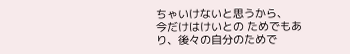ちゃいけないと思うから、
今だけはけいとの ためでもあり、後々の自分のためで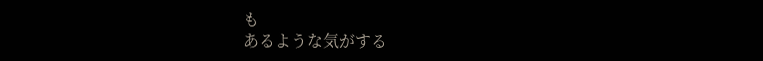も
あるような気がする